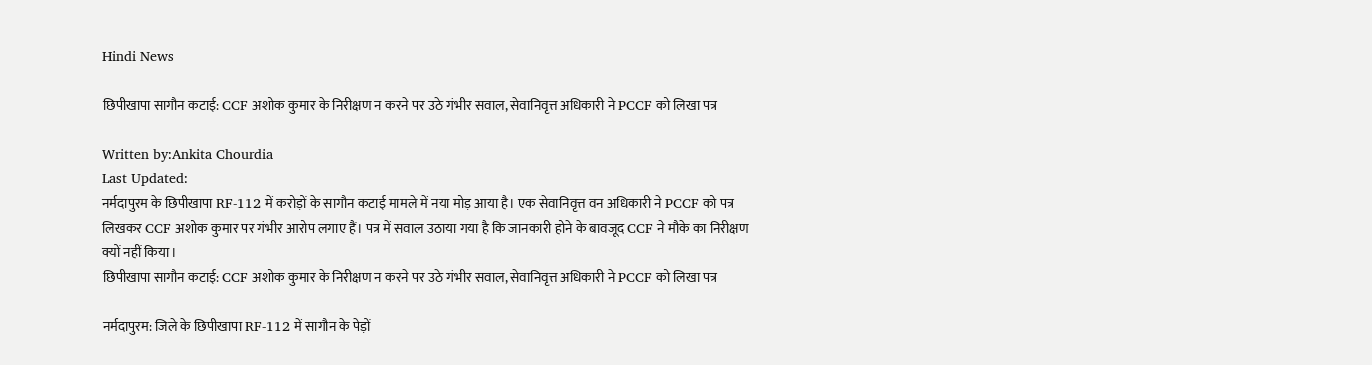Hindi News

छिपीखापा सागौन कटाई: CCF अशोक कुमार के निरीक्षण न करने पर उठे गंभीर सवाल, सेवानिवृत्त अधिकारी ने PCCF को लिखा पत्र

Written by:Ankita Chourdia
Last Updated:
नर्मदापुरम के छिपीखापा RF-112 में करोड़ों के सागौन कटाई मामले में नया मोड़ आया है। एक सेवानिवृत्त वन अधिकारी ने PCCF को पत्र लिखकर CCF अशोक कुमार पर गंभीर आरोप लगाए हैं। पत्र में सवाल उठाया गया है कि जानकारी होने के बावजूद CCF ने मौके का निरीक्षण क्यों नहीं किया।
छिपीखापा सागौन कटाई: CCF अशोक कुमार के निरीक्षण न करने पर उठे गंभीर सवाल, सेवानिवृत्त अधिकारी ने PCCF को लिखा पत्र

नर्मदापुरम: जिले के छिपीखापा RF-112 में सागौन के पेड़ों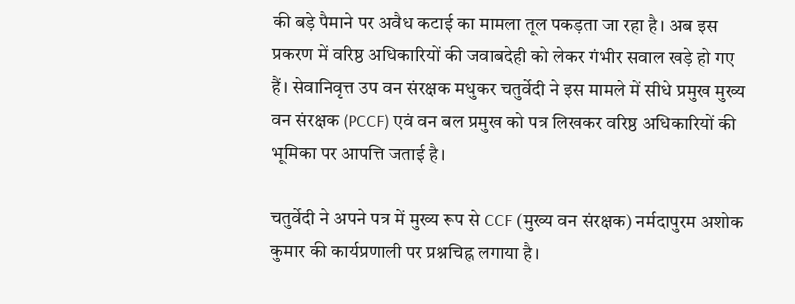की बड़े पैमाने पर अवैध कटाई का मामला तूल पकड़ता जा रहा है। अब इस प्रकरण में वरिष्ठ अधिकारियों की जवाबदेही को लेकर गंभीर सवाल खड़े हो गए हैं। सेवानिवृत्त उप वन संरक्षक मधुकर चतुर्वेदी ने इस मामले में सीधे प्रमुख मुख्य वन संरक्षक (PCCF) एवं वन बल प्रमुख को पत्र लिखकर वरिष्ठ अधिकारियों की भूमिका पर आपत्ति जताई है।

चतुर्वेदी ने अपने पत्र में मुख्य रूप से CCF (मुख्य वन संरक्षक) नर्मदापुरम अशोक कुमार की कार्यप्रणाली पर प्रश्नचिह्न लगाया है।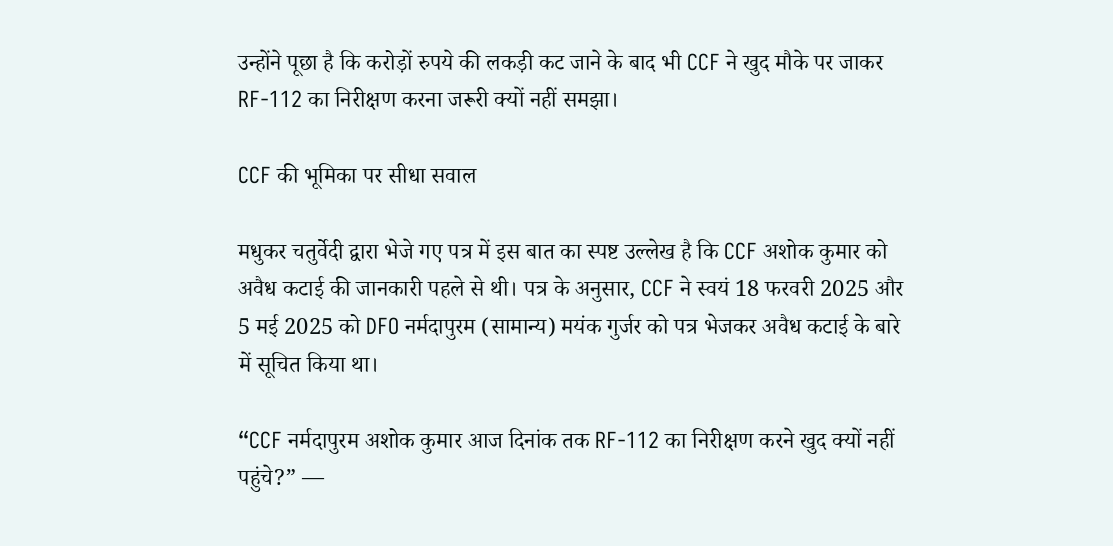उन्होंने पूछा है कि करोड़ों रुपये की लकड़ी कट जाने के बाद भी CCF ने खुद मौके पर जाकर RF-112 का निरीक्षण करना जरूरी क्यों नहीं समझा।

CCF की भूमिका पर सीधा सवाल

मधुकर चतुर्वेदी द्वारा भेजे गए पत्र में इस बात का स्पष्ट उल्लेख है कि CCF अशोक कुमार को अवैध कटाई की जानकारी पहले से थी। पत्र के अनुसार, CCF ने स्वयं 18 फरवरी 2025 और 5 मई 2025 को DFO नर्मदापुरम (सामान्य) मयंक गुर्जर को पत्र भेजकर अवैध कटाई के बारे में सूचित किया था।

“CCF नर्मदापुरम अशोक कुमार आज दिनांक तक RF-112 का निरीक्षण करने खुद क्यों नहीं पहुंचे?” —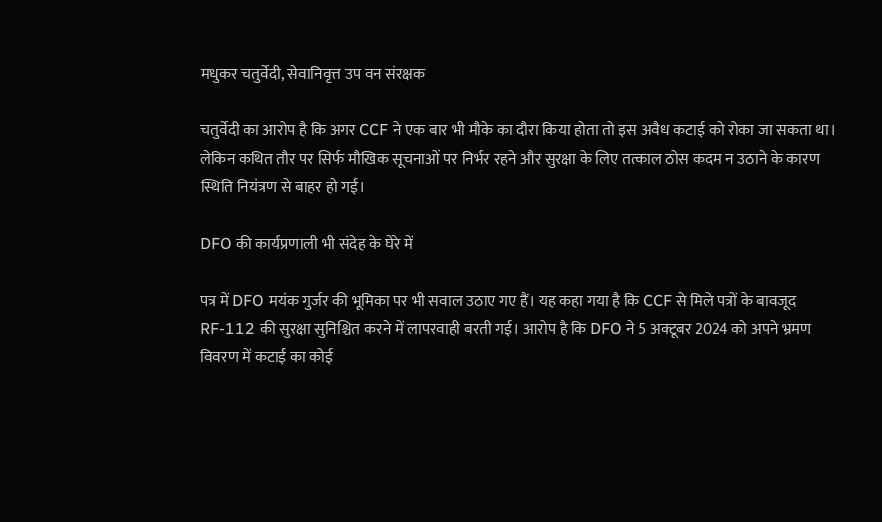मधुकर चतुर्वेदी, सेवानिवृत्त उप वन संरक्षक

चतुर्वेदी का आरोप है कि अगर CCF ने एक बार भी मौके का दौरा किया होता तो इस अवैध कटाई को रोका जा सकता था। लेकिन कथित तौर पर सिर्फ मौखिक सूचनाओं पर निर्भर रहने और सुरक्षा के लिए तत्काल ठोस कदम न उठाने के कारण स्थिति नियंत्रण से बाहर हो गई।

DFO की कार्यप्रणाली भी संदेह के घेरे में

पत्र में DFO मयंक गुर्जर की भूमिका पर भी सवाल उठाए गए हैं। यह कहा गया है कि CCF से मिले पत्रों के बावजूद RF-112 की सुरक्षा सुनिश्चित करने में लापरवाही बरती गई। आरोप है कि DFO ने 5 अक्टूबर 2024 को अपने भ्रमण विवरण में कटाई का कोई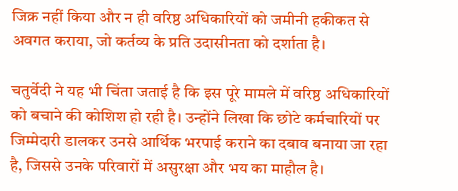जिक्र नहीं किया और न ही वरिष्ठ अधिकारियों को जमीनी हकीकत से अवगत कराया, जो कर्तव्य के प्रति उदासीनता को दर्शाता है।

चतुर्वेदी ने यह भी चिंता जताई है कि इस पूरे मामले में वरिष्ठ अधिकारियों को बचाने की कोशिश हो रही है। उन्होंने लिखा कि छोटे कर्मचारियों पर जिम्मेदारी डालकर उनसे आर्थिक भरपाई कराने का दबाव बनाया जा रहा है, जिससे उनके परिवारों में असुरक्षा और भय का माहौल है।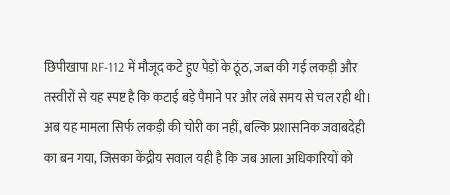छिपीखापा RF-112 में मौजूद कटे हुए पेड़ों के ठूंठ, जब्त की गई लकड़ी और तस्वीरों से यह स्पष्ट है कि कटाई बड़े पैमाने पर और लंबे समय से चल रही थी। अब यह मामला सिर्फ लकड़ी की चोरी का नहीं, बल्कि प्रशासनिक जवाबदेही का बन गया, जिसका केंद्रीय सवाल यही है कि जब आला अधिकारियों को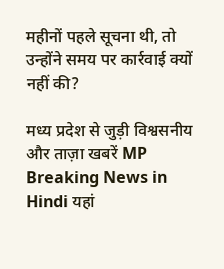महीनों पहले सूचना थी, तो उन्होंने समय पर कार्रवाई क्यों नहीं की?

मध्य प्रदेश से जुड़ी विश्वसनीय और ताज़ा खबरें MP Breaking News in Hindi यहां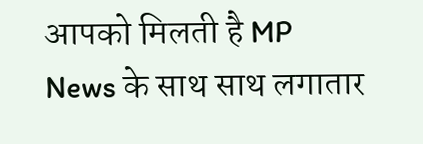आपको मिलती है MP News के साथ साथ लगातार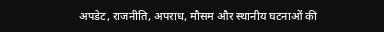अपडेट, राजनीति, अपराध, मौसम और स्थानीय घटनाओं की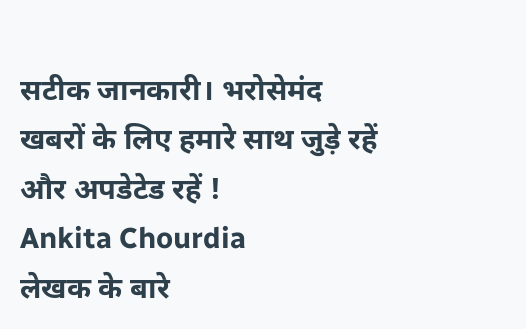सटीक जानकारी। भरोसेमंद खबरों के लिए हमारे साथ जुड़े रहें और अपडेटेड रहें !
Ankita Chourdia
लेखक के बारे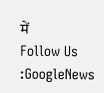में
Follow Us :GoogleNews